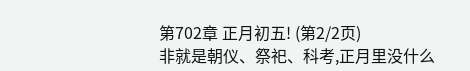第702章 正月初五! (第2/2页)
非就是朝仪、祭祀、科考,正月里没什么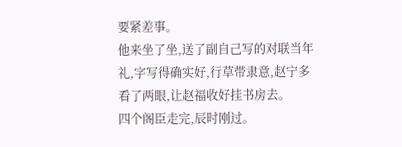要紧差事。
他来坐了坐,送了副自己写的对联当年礼,字写得确实好,行草带隶意,赵宁多看了两眼,让赵福收好挂书房去。
四个阁臣走完,辰时刚过。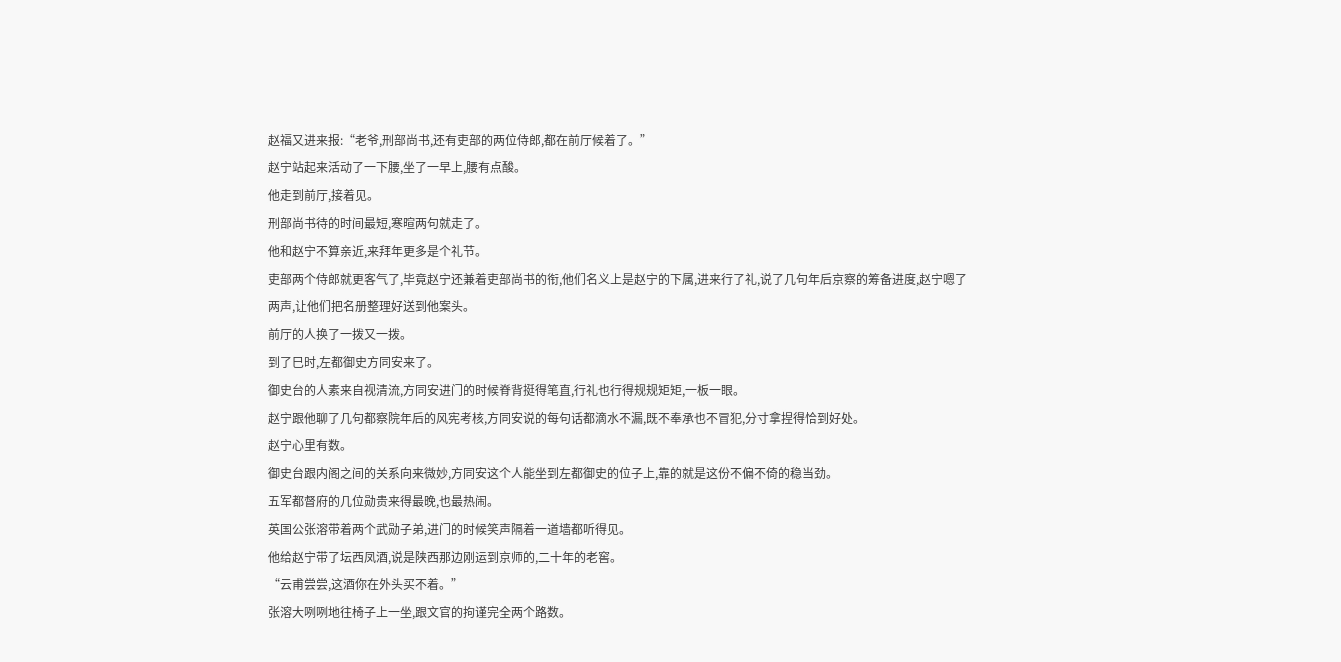赵福又进来报:“老爷,刑部尚书,还有吏部的两位侍郎,都在前厅候着了。”
赵宁站起来活动了一下腰,坐了一早上,腰有点酸。
他走到前厅,接着见。
刑部尚书待的时间最短,寒暄两句就走了。
他和赵宁不算亲近,来拜年更多是个礼节。
吏部两个侍郎就更客气了,毕竟赵宁还兼着吏部尚书的衔,他们名义上是赵宁的下属,进来行了礼,说了几句年后京察的筹备进度,赵宁嗯了两声,让他们把名册整理好送到他案头。
前厅的人换了一拨又一拨。
到了巳时,左都御史方同安来了。
御史台的人素来自视清流,方同安进门的时候脊背挺得笔直,行礼也行得规规矩矩,一板一眼。
赵宁跟他聊了几句都察院年后的风宪考核,方同安说的每句话都滴水不漏,既不奉承也不冒犯,分寸拿捏得恰到好处。
赵宁心里有数。
御史台跟内阁之间的关系向来微妙,方同安这个人能坐到左都御史的位子上,靠的就是这份不偏不倚的稳当劲。
五军都督府的几位勋贵来得最晚,也最热闹。
英国公张溶带着两个武勋子弟,进门的时候笑声隔着一道墙都听得见。
他给赵宁带了坛西凤酒,说是陕西那边刚运到京师的,二十年的老窖。
“云甫尝尝,这酒你在外头买不着。”
张溶大咧咧地往椅子上一坐,跟文官的拘谨完全两个路数。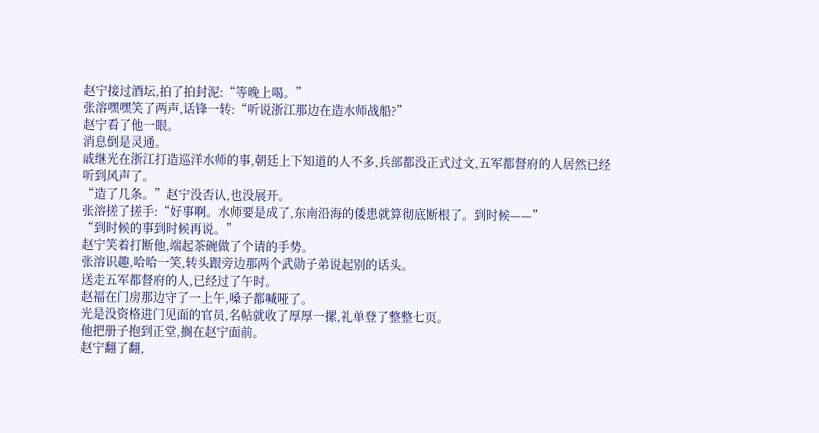赵宁接过酒坛,拍了拍封泥:“等晚上喝。”
张溶嘿嘿笑了两声,话锋一转:“听说浙江那边在造水师战船?”
赵宁看了他一眼。
消息倒是灵通。
戚继光在浙江打造巡洋水师的事,朝廷上下知道的人不多,兵部都没正式过文,五军都督府的人居然已经听到风声了。
“造了几条。”赵宁没否认,也没展开。
张溶搓了搓手:“好事啊。水师要是成了,东南沿海的倭患就算彻底断根了。到时候——”
“到时候的事到时候再说。”
赵宁笑着打断他,端起茶碗做了个请的手势。
张溶识趣,哈哈一笑,转头跟旁边那两个武勋子弟说起别的话头。
送走五军都督府的人,已经过了午时。
赵福在门房那边守了一上午,嗓子都喊哑了。
光是没资格进门见面的官员,名帖就收了厚厚一摞,礼单登了整整七页。
他把册子抱到正堂,搁在赵宁面前。
赵宁翻了翻,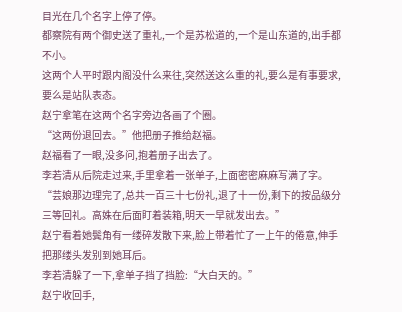目光在几个名字上停了停。
都察院有两个御史送了重礼,一个是苏松道的,一个是山东道的,出手都不小。
这两个人平时跟内阁没什么来往,突然送这么重的礼,要么是有事要求,要么是站队表态。
赵宁拿笔在这两个名字旁边各画了个圈。
“这两份退回去。”他把册子推给赵福。
赵福看了一眼,没多问,抱着册子出去了。
李若清从后院走过来,手里拿着一张单子,上面密密麻麻写满了字。
“芸娘那边理完了,总共一百三十七份礼,退了十一份,剩下的按品级分三等回礼。高姝在后面盯着装箱,明天一早就发出去。”
赵宁看着她鬓角有一缕碎发散下来,脸上带着忙了一上午的倦意,伸手把那缕头发别到她耳后。
李若清躲了一下,拿单子挡了挡脸:“大白天的。”
赵宁收回手,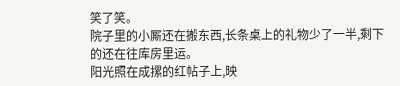笑了笑。
院子里的小厮还在搬东西,长条桌上的礼物少了一半,剩下的还在往库房里运。
阳光照在成摞的红帖子上,映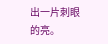出一片刺眼的亮。